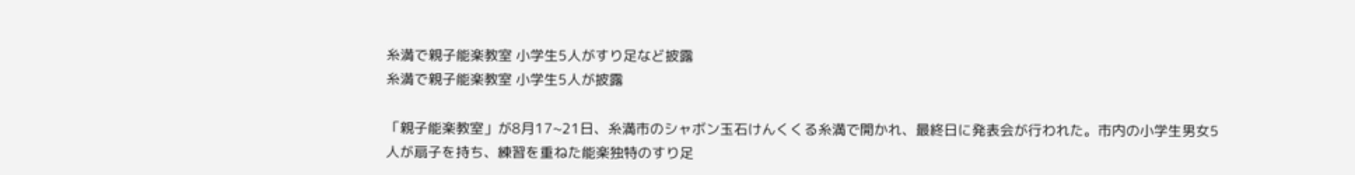糸満で親子能楽教室 小学生5人がすり足など披露
糸満で親子能楽教室 小学生5人が披露

「親子能楽教室」が8月17~21日、糸満市のシャボン玉石けんくくる糸満で開かれ、最終日に発表会が行われた。市内の小学生男女5人が扇子を持ち、練習を重ねた能楽独特のすり足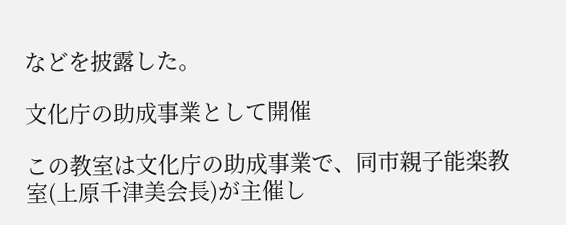などを披露した。

文化庁の助成事業として開催

この教室は文化庁の助成事業で、同市親子能楽教室(上原千津美会長)が主催し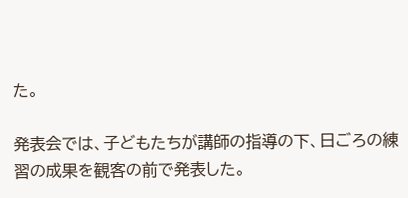た。

発表会では、子どもたちが講師の指導の下、日ごろの練習の成果を観客の前で発表した。